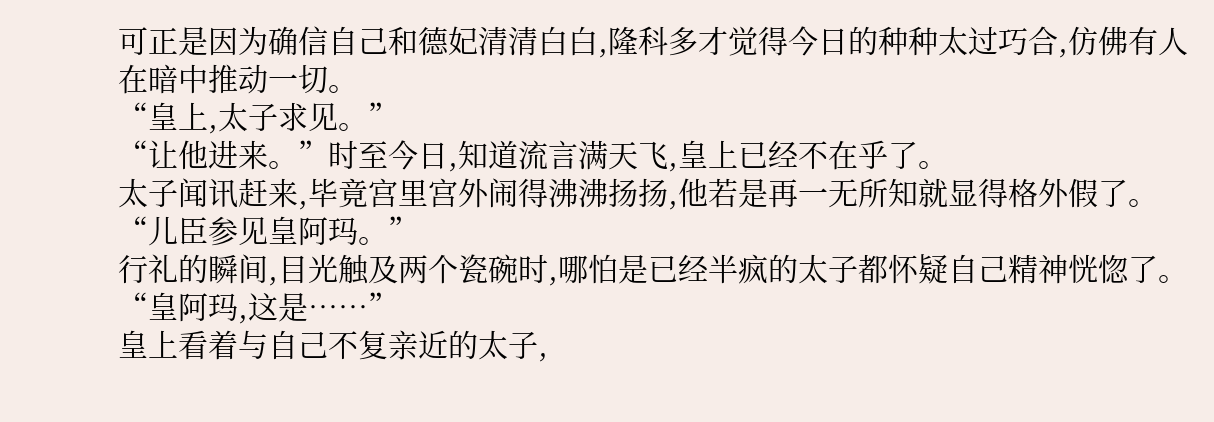可正是因为确信自己和德妃清清白白,隆科多才觉得今日的种种太过巧合,仿佛有人在暗中推动一切。
“皇上,太子求见。”
“让他进来。”时至今日,知道流言满天飞,皇上已经不在乎了。
太子闻讯赶来,毕竟宫里宫外闹得沸沸扬扬,他若是再一无所知就显得格外假了。
“儿臣参见皇阿玛。”
行礼的瞬间,目光触及两个瓷碗时,哪怕是已经半疯的太子都怀疑自己精神恍惚了。
“皇阿玛,这是……”
皇上看着与自己不复亲近的太子,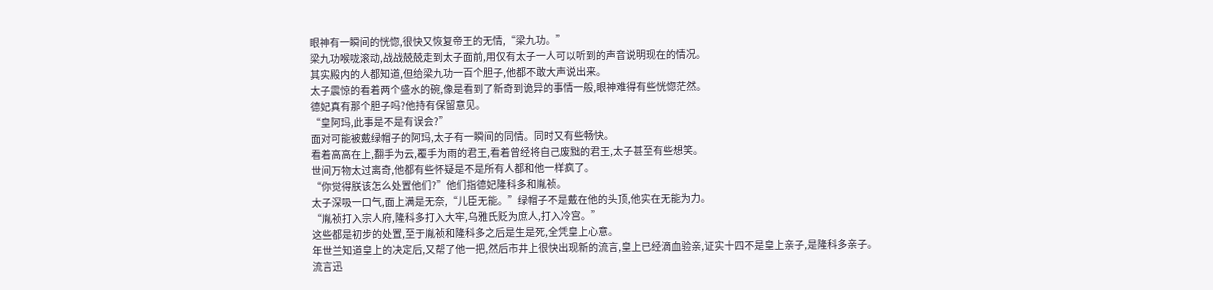眼神有一瞬间的恍惚,很快又恢复帝王的无情,“梁九功。”
梁九功喉咙滚动,战战兢兢走到太子面前,用仅有太子一人可以听到的声音说明现在的情况。
其实殿内的人都知道,但给梁九功一百个胆子,他都不敢大声说出来。
太子震惊的看着两个盛水的碗,像是看到了新奇到诡异的事情一般,眼神难得有些恍惚茫然。
德妃真有那个胆子吗?他持有保留意见。
“皇阿玛,此事是不是有误会?”
面对可能被戴绿帽子的阿玛,太子有一瞬间的同情。同时又有些畅快。
看着高高在上,翻手为云,覆手为雨的君王,看着曾经将自己废黜的君王,太子甚至有些想笑。
世间万物太过离奇,他都有些怀疑是不是所有人都和他一样疯了。
“你觉得朕该怎么处置他们?”他们指德妃隆科多和胤祯。
太子深吸一口气,面上满是无奈,“儿臣无能。”绿帽子不是戴在他的头顶,他实在无能为力。
“胤祯打入宗人府,隆科多打入大牢,乌雅氏贬为庶人,打入冷宫。”
这些都是初步的处置,至于胤祯和隆科多之后是生是死,全凭皇上心意。
年世兰知道皇上的决定后,又帮了他一把,然后市井上很快出现新的流言,皇上已经滴血验亲,证实十四不是皇上亲子,是隆科多亲子。
流言迅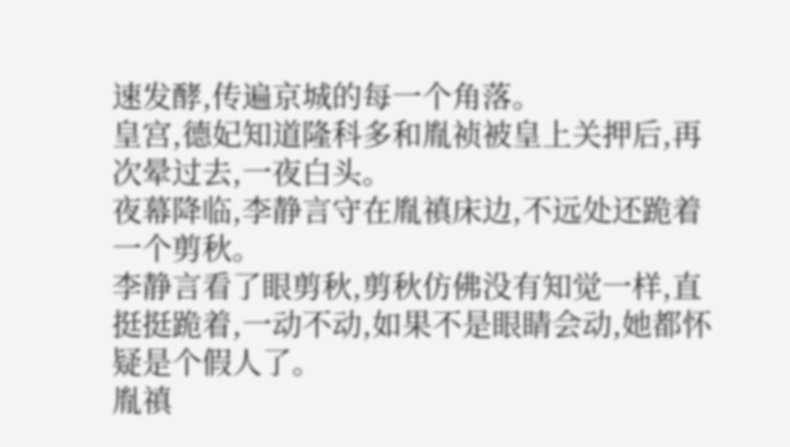速发酵,传遍京城的每一个角落。
皇宫,德妃知道隆科多和胤祯被皇上关押后,再次晕过去,一夜白头。
夜幕降临,李静言守在胤禛床边,不远处还跪着一个剪秋。
李静言看了眼剪秋,剪秋仿佛没有知觉一样,直挺挺跪着,一动不动,如果不是眼睛会动,她都怀疑是个假人了。
胤禛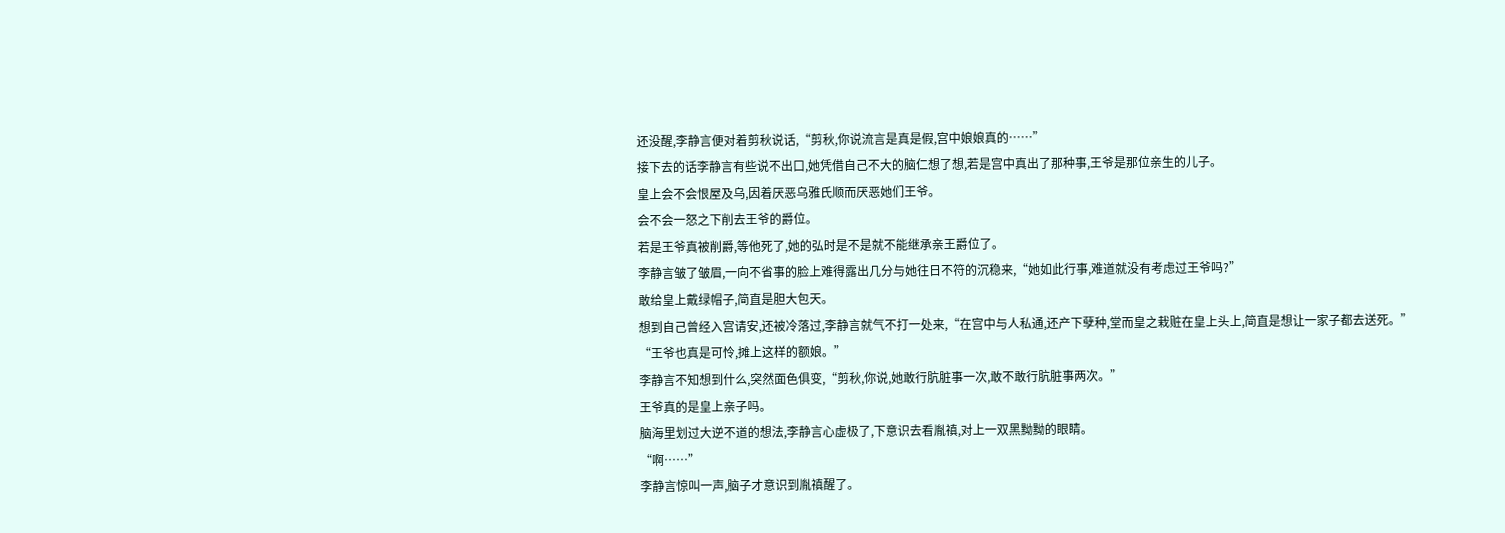还没醒,李静言便对着剪秋说话,“剪秋,你说流言是真是假,宫中娘娘真的……”
接下去的话李静言有些说不出口,她凭借自己不大的脑仁想了想,若是宫中真出了那种事,王爷是那位亲生的儿子。
皇上会不会恨屋及乌,因着厌恶乌雅氏顺而厌恶她们王爷。
会不会一怒之下削去王爷的爵位。
若是王爷真被削爵,等他死了,她的弘时是不是就不能继承亲王爵位了。
李静言皱了皱眉,一向不省事的脸上难得露出几分与她往日不符的沉稳来,“她如此行事,难道就没有考虑过王爷吗?”
敢给皇上戴绿帽子,简直是胆大包天。
想到自己曾经入宫请安,还被冷落过,李静言就气不打一处来,“在宫中与人私通,还产下孽种,堂而皇之栽赃在皇上头上,简直是想让一家子都去送死。”
“王爷也真是可怜,摊上这样的额娘。”
李静言不知想到什么,突然面色俱变,“剪秋,你说,她敢行肮脏事一次,敢不敢行肮脏事两次。”
王爷真的是皇上亲子吗。
脑海里划过大逆不道的想法,李静言心虚极了,下意识去看胤禛,对上一双黑黝黝的眼睛。
“啊……”
李静言惊叫一声,脑子才意识到胤禛醒了。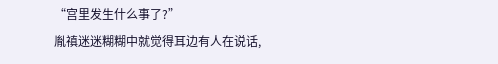“宫里发生什么事了?”
胤禛迷迷糊糊中就觉得耳边有人在说话,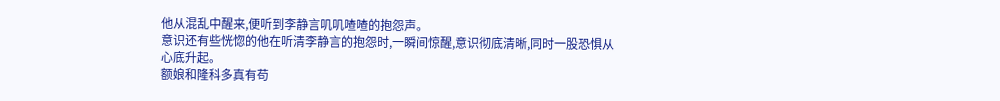他从混乱中醒来,便听到李静言叽叽喳喳的抱怨声。
意识还有些恍惚的他在听清李静言的抱怨时,一瞬间惊醒,意识彻底清晰,同时一股恐惧从心底升起。
额娘和隆科多真有苟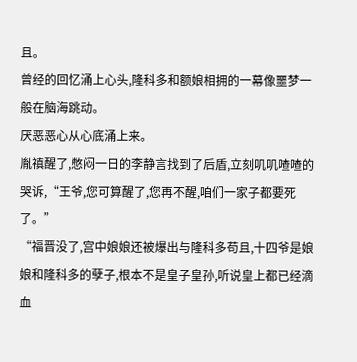且。
曾经的回忆涌上心头,隆科多和额娘相拥的一幕像噩梦一般在脑海跳动。
厌恶恶心从心底涌上来。
胤禛醒了,憋闷一日的李静言找到了后盾,立刻叽叽喳喳的哭诉,“王爷,您可算醒了,您再不醒,咱们一家子都要死了。”
“福晋没了,宫中娘娘还被爆出与隆科多苟且,十四爷是娘娘和隆科多的孽子,根本不是皇子皇孙,听说皇上都已经滴血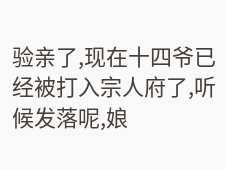验亲了,现在十四爷已经被打入宗人府了,听候发落呢,娘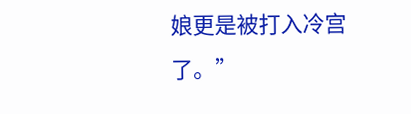娘更是被打入冷宫了。”